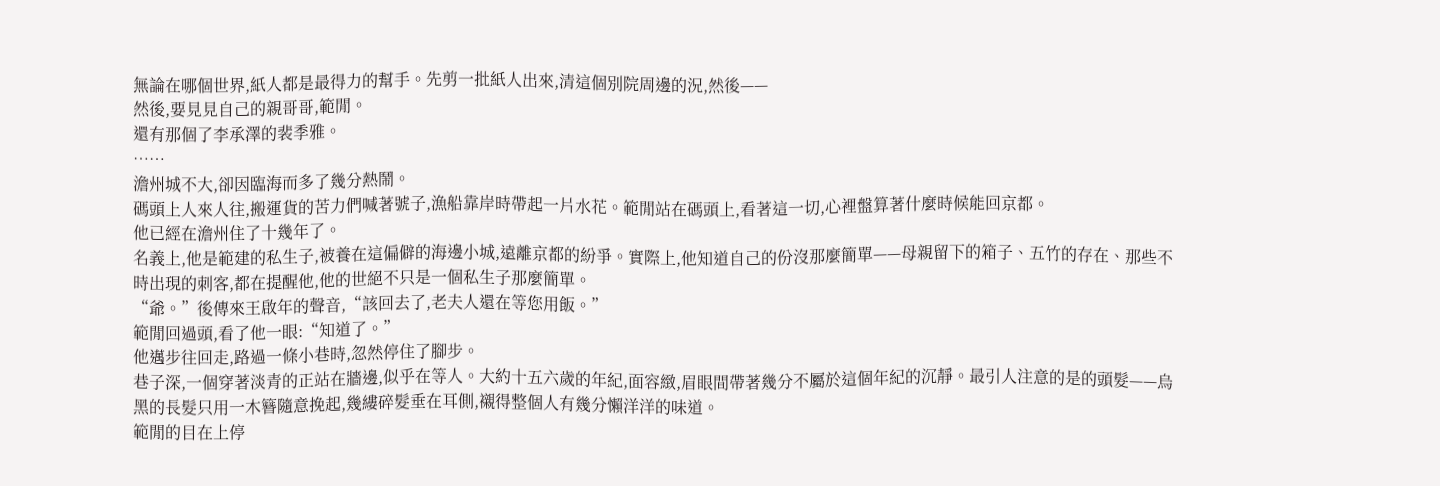無論在哪個世界,紙人都是最得力的幫手。先剪一批紙人出來,清這個別院周邊的況,然後——
然後,要見見自己的親哥哥,範閒。
還有那個了李承澤的裴季雅。
……
澹州城不大,卻因臨海而多了幾分熱鬧。
碼頭上人來人往,搬運貨的苦力們喊著號子,漁船靠岸時帶起一片水花。範閒站在碼頭上,看著這一切,心裡盤算著什麼時候能回京都。
他已經在澹州住了十幾年了。
名義上,他是範建的私生子,被養在這偏僻的海邊小城,遠離京都的紛爭。實際上,他知道自己的份沒那麼簡單——母親留下的箱子、五竹的存在、那些不時出現的刺客,都在提醒他,他的世絕不只是一個私生子那麼簡單。
“爺。”後傳來王啟年的聲音,“該回去了,老夫人還在等您用飯。”
範閒回過頭,看了他一眼:“知道了。”
他邁步往回走,路過一條小巷時,忽然停住了腳步。
巷子深,一個穿著淡青的正站在牆邊,似乎在等人。大約十五六歲的年紀,面容緻,眉眼間帶著幾分不屬於這個年紀的沉靜。最引人注意的是的頭髮——烏黑的長髮只用一木簪隨意挽起,幾縷碎髮垂在耳側,襯得整個人有幾分懶洋洋的味道。
範閒的目在上停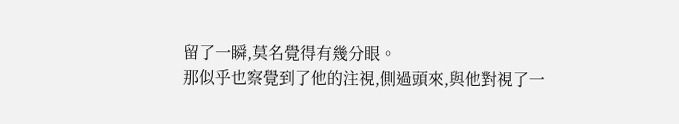留了一瞬,莫名覺得有幾分眼。
那似乎也察覺到了他的注視,側過頭來,與他對視了一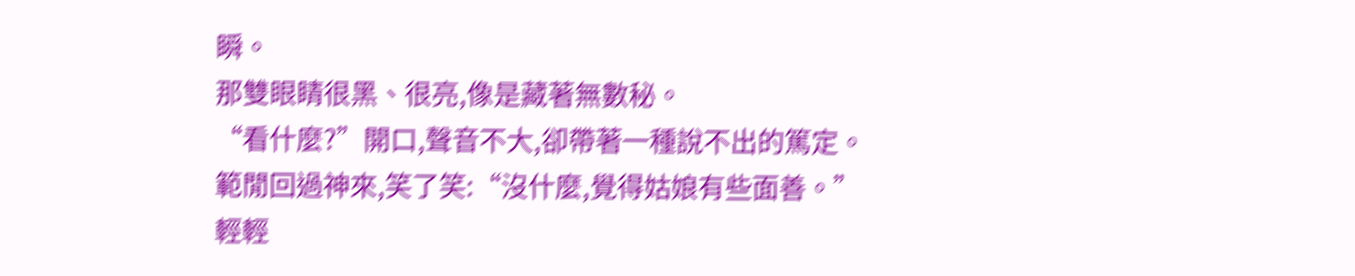瞬。
那雙眼睛很黑、很亮,像是藏著無數秘。
“看什麼?”開口,聲音不大,卻帶著一種說不出的篤定。
範閒回過神來,笑了笑:“沒什麼,覺得姑娘有些面善。”
輕輕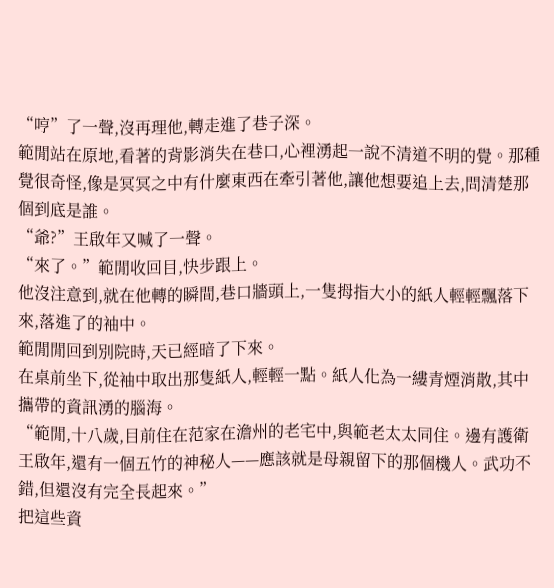“哼”了一聲,沒再理他,轉走進了巷子深。
範閒站在原地,看著的背影消失在巷口,心裡湧起一說不清道不明的覺。那種覺很奇怪,像是冥冥之中有什麼東西在牽引著他,讓他想要追上去,問清楚那個到底是誰。
“爺?”王啟年又喊了一聲。
“來了。”範閒收回目,快步跟上。
他沒注意到,就在他轉的瞬間,巷口牆頭上,一隻拇指大小的紙人輕輕飄落下來,落進了的袖中。
範閒閒回到別院時,天已經暗了下來。
在桌前坐下,從袖中取出那隻紙人,輕輕一點。紙人化為一縷青煙消散,其中攜帶的資訊湧的腦海。
“範閒,十八歲,目前住在范家在澹州的老宅中,與範老太太同住。邊有護衛王啟年,還有一個五竹的神秘人——應該就是母親留下的那個機人。武功不錯,但還沒有完全長起來。”
把這些資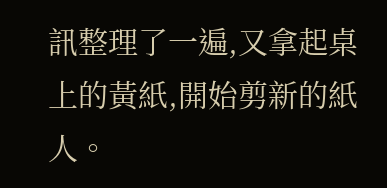訊整理了一遍,又拿起桌上的黃紙,開始剪新的紙人。